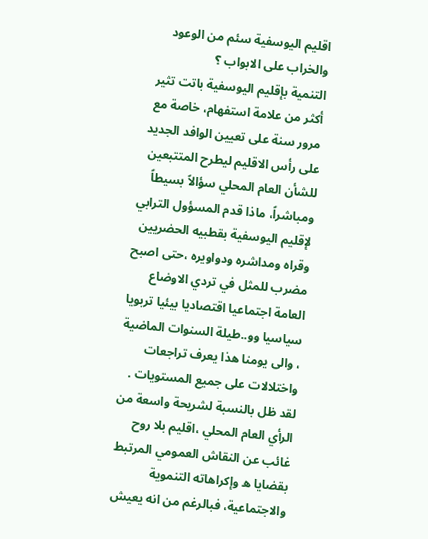اقليم اليوسفية سئم من الوعود والخراب على الابواب ؟
التنمية بإقليم اليوسفية باتت تثير أكثر من علامة استفهام، خاصة مع مرور سنة على تعيين الوافد الجديد على رأس الاقليم ليطرح المتتبعين للشأن العام المحلي سؤالاً بسيطاً ومباشراً، ماذا قدم المسؤول الترابي لإقليم اليوسفية بقطبيه الحضريين وقراه ومداشره ودواويره ،حتى اصبح مضرب للمثل في تردي الاوضاع العامة اجتماعيا اقتصاديا بيئيا تربويا سياسيا وو..طيلة السنوات الماضية ، والى يومنا هذا يعرف تراجعات واختلالات على جميع المستويات .
لقد ظل بالنسبة لشريحة واسعة من الرأي العام المحلي ،اقليم بلا روح غائب عن النقاش العمومي المرتبط بقضايا ه وإكراهاته التنموية والاجتماعية، فبالرغم من انه يعيش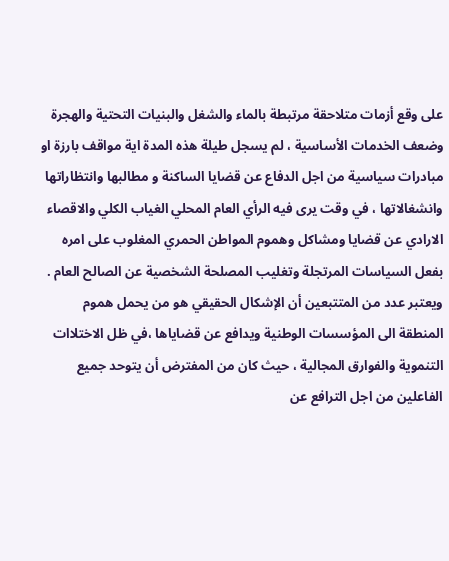على وقع أزمات متلاحقة مرتبطة بالماء والشغل والبنيات التحتية والهجرة وضعف الخدمات الأساسية ، لم يسجل طيلة هذه المدة اية مواقف بارزة او مبادرات سياسية من اجل الدفاع عن قضايا الساكنة و مطالبها وانتظاراتها وانشغالاتها ، في وقت يرى فيه الرأي العام المحلي الغياب الكلي والاقصاء الارادي عن قضايا ومشاكل وهموم المواطن الحمري المغلوب على امره بفعل السياسات المرتجلة وتغليب المصلحة الشخصية عن الصالح العام .
ويعتبر عدد من المتتبعين أن الإشكال الحقيقي هو من يحمل هموم المنطقة الى المؤسسات الوطنية ويدافع عن قضاياها ،في ظل الاختلاات التنموية والفوارق المجالية ، حيث كان من المفترض أن يتوحد جميع الفاعلين من اجل الترافع عن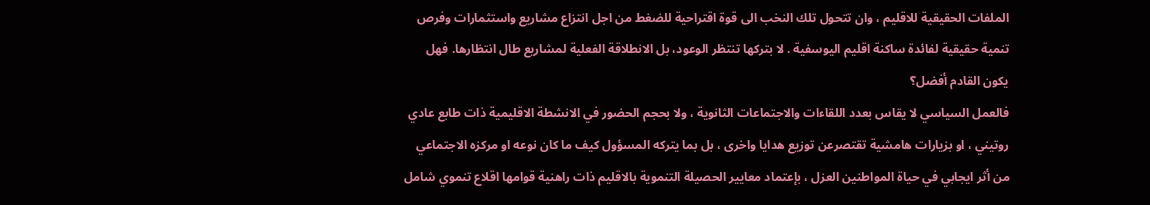الملفات الحقيقية للاقليم ، وان تتحول تلك النخب الى قوة اقتراحية للضغط من اجل انتزاع مشاريع واستثمارات وفرص تنمية حقيقية لفائدة ساكنة اقليم اليوسفية . لا بتركها تنتظر الوعود، بل الانطلاقة الفعلية لمشاريع طال انتظارها. فهل يكون القادم أفضل؟
فالعمل السياسي لا يقاس بعدد اللقاءات والاجتماعات الثانوية ، ولا بحجم الحضور في الانشطة الاقليمية ذات طابع عادي روتيني ، او بزيارات هامشية تقتصرعن توزيع هدايا واخرى ، بل بما يتركه المسؤول كيف ما كان نوعه او مركزه الاجتماعي من أثر ايجابي في حياة المواطنين العزل ، بإعتماد معايير الحصيلة التنموية بالاقليم ذات راهنية قوامها اقلاع تنموي شامل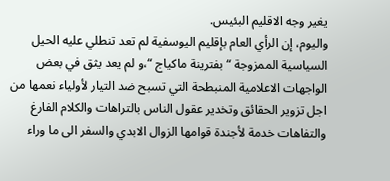يغير وجه الاقليم البئيس.
واليوم، إن الرأي العام بإقليم اليوسفية لم تعد تنطلي عليه الحيل السياسية الممزوجة “بفترينة ماكياج “،و لم يعد يثق في بعض الواجهات الاعلامية المنبطحة التي تسبح ضد التيار لأولياء نعمها من اجل تزوير الحقائق وتخدير عقول الناس بالتراهات والكلام الفارغ والتفاهات خدمة لأجندة قوامها الزوال الابدي والسفر الى ما وراء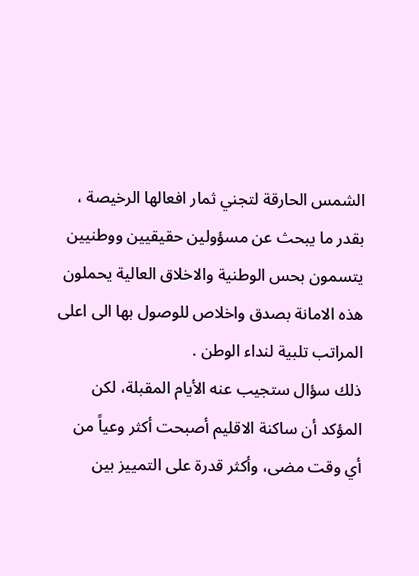الشمس الحارقة لتجني ثمار افعالها الرخيصة ، بقدر ما يبحث عن مسؤولين حقيقيين ووطنيين يتسمون بحس الوطنية والاخلاق العالية يحملون هذه الامانة بصدق واخلاص للوصول بها الى اعلى المراتب تلبية لنداء الوطن .
ذلك سؤال ستجيب عنه الأيام المقبلة، لكن المؤكد أن ساكنة الاقليم أصبحت أكثر وعياً من أي وقت مضى، وأكثر قدرة على التمييز بين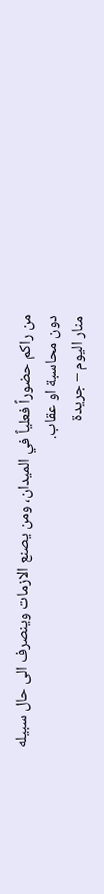من راكم حضوراً فعلياً في الميدان، ومن يصنع الازمات وينصرف الى حال سبيله دون محاسبة او عقاب.
منار اليوم – جريدة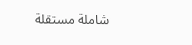شاملة مستقلة